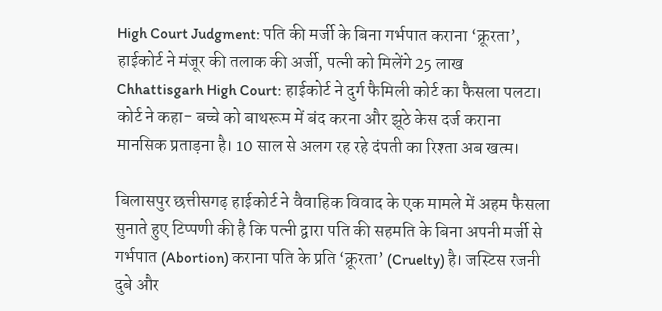High Court Judgment: पति की मर्जी के बिना गर्भपात कराना ‘क्रूरता’, हाईकोर्ट ने मंजूर की तलाक की अर्जी, पत्नी को मिलेंगे 25 लाख
Chhattisgarh High Court: हाईकोर्ट ने दुर्ग फैमिली कोर्ट का फैसला पलटा। कोर्ट ने कहा- बच्चे को बाथरूम में बंद करना और झूठे केस दर्ज कराना मानसिक प्रताड़ना है। 10 साल से अलग रह रहे दंपती का रिश्ता अब खत्म।

बिलासपुर छत्तीसगढ़ हाईकोर्ट ने वैवाहिक विवाद के एक मामले में अहम फैसला सुनाते हुए टिप्पणी की है कि पत्नी द्वारा पति की सहमति के बिना अपनी मर्जी से गर्भपात (Abortion) कराना पति के प्रति ‘क्रूरता’ (Cruelty) है। जस्टिस रजनी दुबे और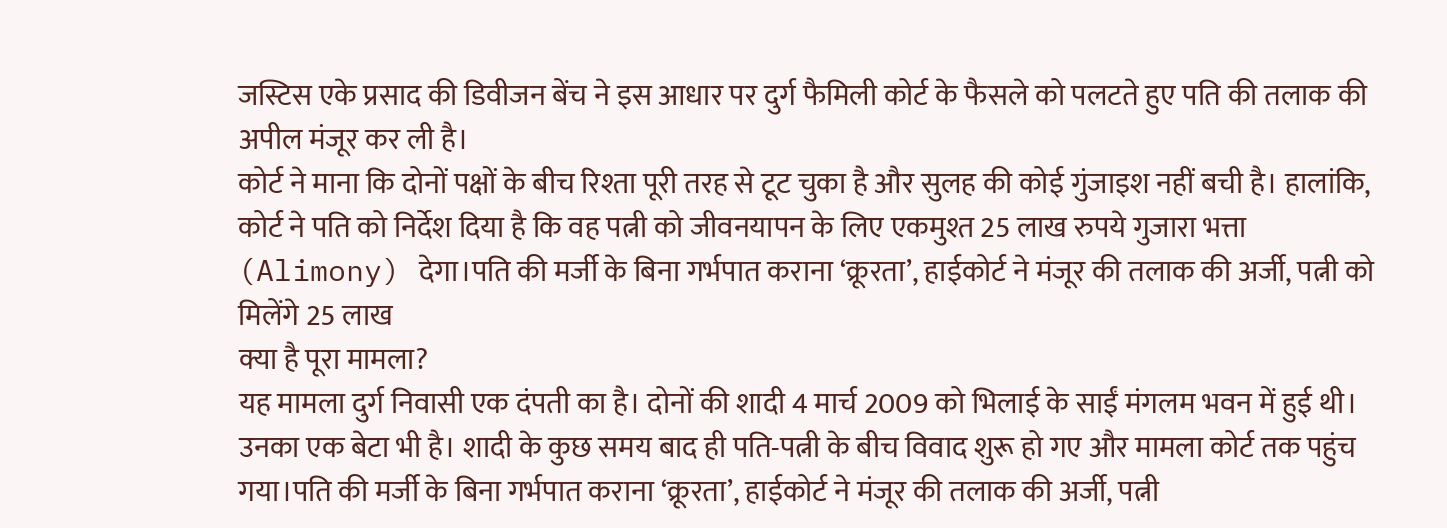जस्टिस एके प्रसाद की डिवीजन बेंच ने इस आधार पर दुर्ग फैमिली कोर्ट के फैसले को पलटते हुए पति की तलाक की अपील मंजूर कर ली है।
कोर्ट ने माना कि दोनों पक्षों के बीच रिश्ता पूरी तरह से टूट चुका है और सुलह की कोई गुंजाइश नहीं बची है। हालांकि, कोर्ट ने पति को निर्देश दिया है कि वह पत्नी को जीवनयापन के लिए एकमुश्त 25 लाख रुपये गुजारा भत्ता (Alimony) देगा।पति की मर्जी के बिना गर्भपात कराना ‘क्रूरता’, हाईकोर्ट ने मंजूर की तलाक की अर्जी, पत्नी को मिलेंगे 25 लाख
क्या है पूरा मामला?
यह मामला दुर्ग निवासी एक दंपती का है। दोनों की शादी 4 मार्च 2009 को भिलाई के साईं मंगलम भवन में हुई थी। उनका एक बेटा भी है। शादी के कुछ समय बाद ही पति-पत्नी के बीच विवाद शुरू हो गए और मामला कोर्ट तक पहुंच गया।पति की मर्जी के बिना गर्भपात कराना ‘क्रूरता’, हाईकोर्ट ने मंजूर की तलाक की अर्जी, पत्नी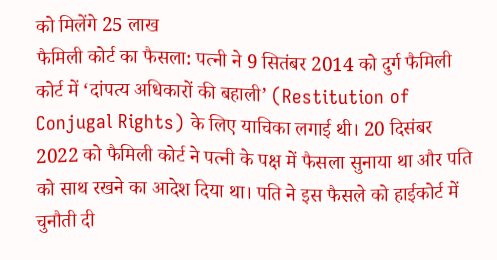को मिलेंगे 25 लाख
फैमिली कोर्ट का फैसला: पत्नी ने 9 सितंबर 2014 को दुर्ग फैमिली कोर्ट में ‘दांपत्य अधिकारों की बहाली’ (Restitution of Conjugal Rights) के लिए याचिका लगाई थी। 20 दिसंबर 2022 को फैमिली कोर्ट ने पत्नी के पक्ष में फैसला सुनाया था और पति को साथ रखने का आदेश दिया था। पति ने इस फैसले को हाईकोर्ट में चुनौती दी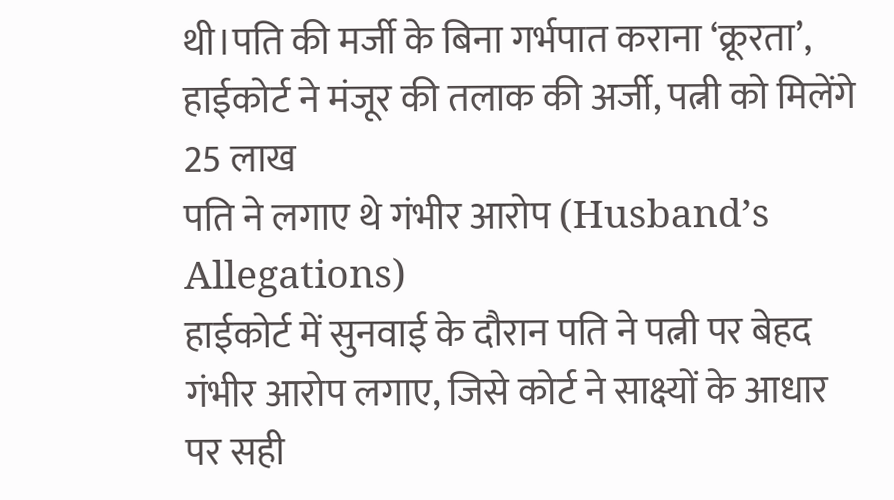थी।पति की मर्जी के बिना गर्भपात कराना ‘क्रूरता’, हाईकोर्ट ने मंजूर की तलाक की अर्जी, पत्नी को मिलेंगे 25 लाख
पति ने लगाए थे गंभीर आरोप (Husband’s Allegations)
हाईकोर्ट में सुनवाई के दौरान पति ने पत्नी पर बेहद गंभीर आरोप लगाए, जिसे कोर्ट ने साक्ष्यों के आधार पर सही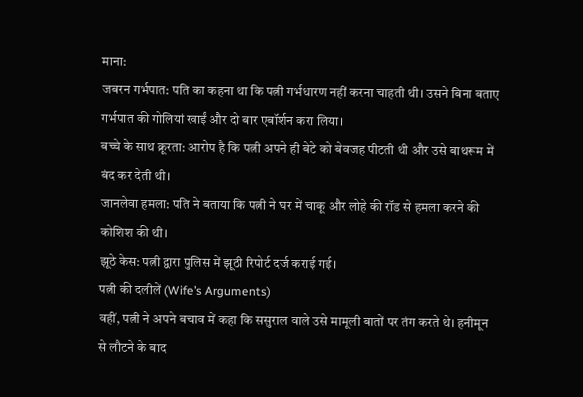माना:
जबरन गर्भपात: पति का कहना था कि पत्नी गर्भधारण नहीं करना चाहती थी। उसने बिना बताए गर्भपात की गोलियां खाईं और दो बार एबॉर्शन करा लिया।
बच्चे के साथ क्रूरता: आरोप है कि पत्नी अपने ही बेटे को बेवजह पीटती थी और उसे बाथरूम में बंद कर देती थी।
जानलेवा हमला: पति ने बताया कि पत्नी ने घर में चाकू और लोहे की रॉड से हमला करने की कोशिश की थी।
झूठे केस: पत्नी द्वारा पुलिस में झूठी रिपोर्ट दर्ज कराई गई।
पत्नी की दलीलें (Wife’s Arguments)
वहीं, पत्नी ने अपने बचाव में कहा कि ससुराल वाले उसे मामूली बातों पर तंग करते थे। हनीमून से लौटने के बाद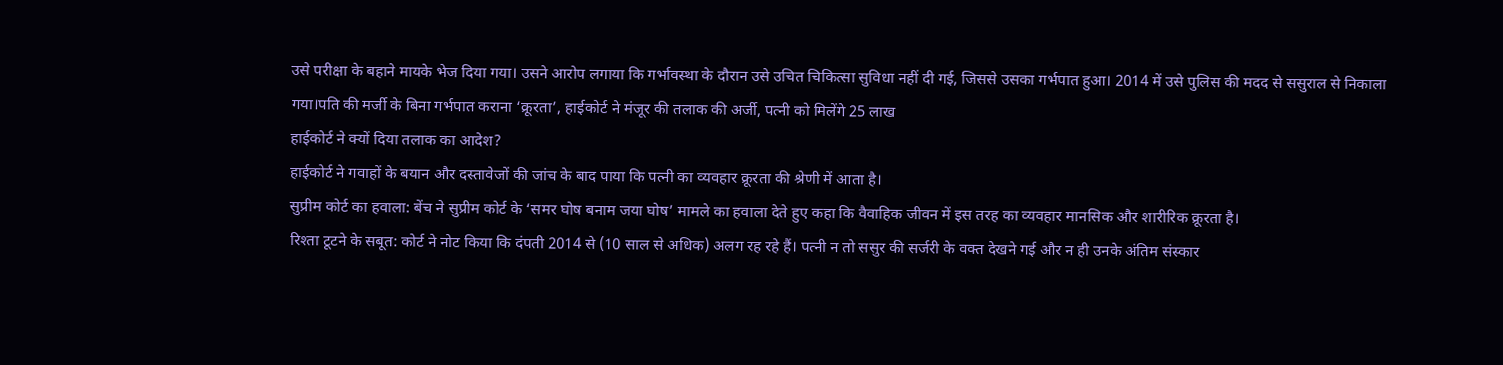उसे परीक्षा के बहाने मायके भेज दिया गया। उसने आरोप लगाया कि गर्भावस्था के दौरान उसे उचित चिकित्सा सुविधा नहीं दी गई, जिससे उसका गर्भपात हुआ। 2014 में उसे पुलिस की मदद से ससुराल से निकाला गया।पति की मर्जी के बिना गर्भपात कराना ‘क्रूरता’, हाईकोर्ट ने मंजूर की तलाक की अर्जी, पत्नी को मिलेंगे 25 लाख
हाईकोर्ट ने क्यों दिया तलाक का आदेश?
हाईकोर्ट ने गवाहों के बयान और दस्तावेजों की जांच के बाद पाया कि पत्नी का व्यवहार क्रूरता की श्रेणी में आता है।
सुप्रीम कोर्ट का हवाला: बेंच ने सुप्रीम कोर्ट के ‘समर घोष बनाम जया घोष’ मामले का हवाला देते हुए कहा कि वैवाहिक जीवन में इस तरह का व्यवहार मानसिक और शारीरिक क्रूरता है।
रिश्ता टूटने के सबूत: कोर्ट ने नोट किया कि दंपती 2014 से (10 साल से अधिक) अलग रह रहे हैं। पत्नी न तो ससुर की सर्जरी के वक्त देखने गई और न ही उनके अंतिम संस्कार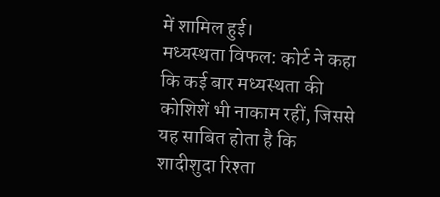में शामिल हुई।
मध्यस्थता विफल: कोर्ट ने कहा कि कई बार मध्यस्थता की कोशिशें भी नाकाम रहीं, जिससे यह साबित होता है कि शादीशुदा रिश्ता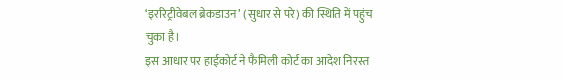‘इररिट्रीवेबल ब्रेकडाउन’ (सुधार से परे) की स्थिति में पहुंच चुका है।
इस आधार पर हाईकोर्ट ने फैमिली कोर्ट का आदेश निरस्त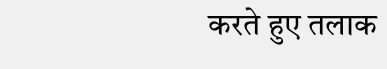करते हुए तलाक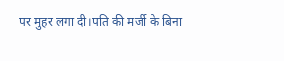पर मुहर लगा दी।पति की मर्जी के बिना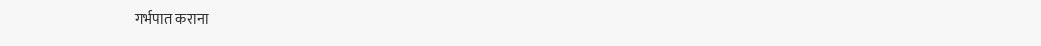गर्भपात कराना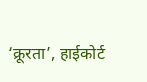‘क्रूरता’, हाईकोर्ट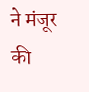ने मंजूर की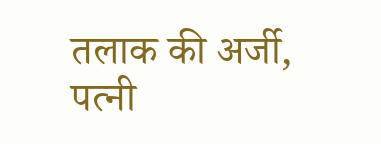तलाक की अर्जी, पत्नी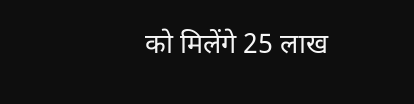को मिलेंगे 25 लाख